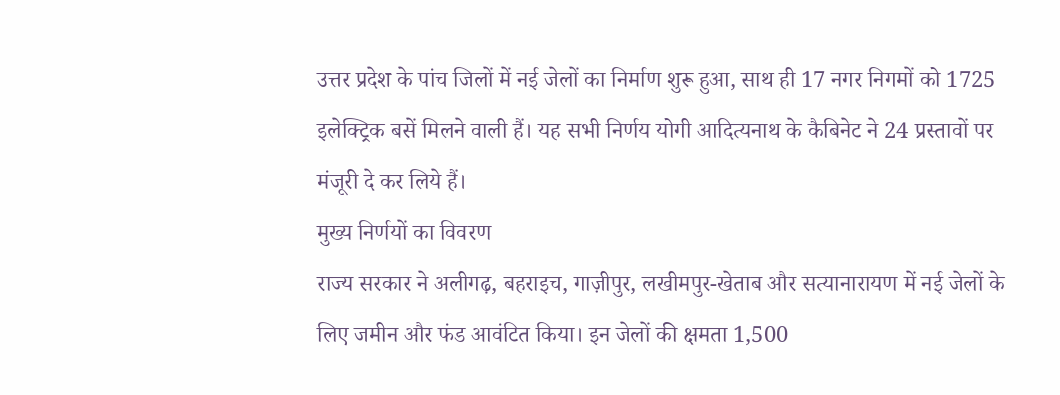उत्तर प्रदेश के पांच जिलों में नई जेलों का निर्माण शुरू हुआ, साथ ही 17 नगर निगमों को 1725 इलेक्ट्रिक बसें मिलने वाली हैं। यह सभी निर्णय योगी आदित्यनाथ के कैबिनेट ने 24 प्रस्तावों पर मंजूरी दे कर लिये हैं।
मुख्य निर्णयों का विवरण
राज्य सरकार ने अलीगढ़, बहराइच, गाज़ीपुर, लखीमपुर-खेताब और सत्यानारायण में नई जेलों के लिए जमीन और फंड आवंटित किया। इन जेलों की क्षमता 1,500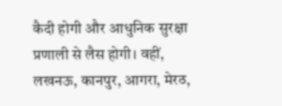कैदी होगी और आधुनिक सुरक्षा प्रणाली से लैस होगी। वहीं, लखनऊ, कानपुर, आगरा, मेरठ,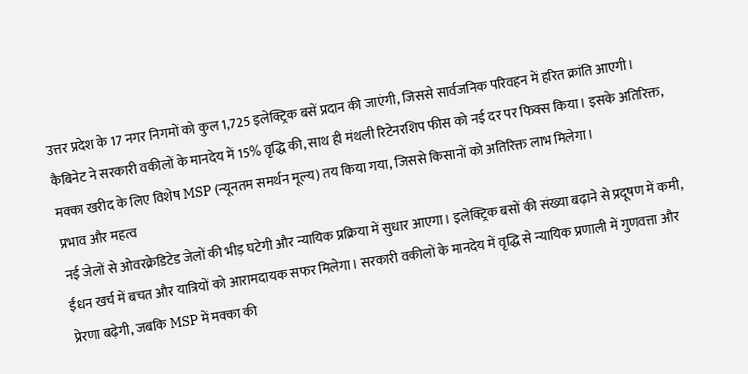उत्तर प्रदेश के 17 नगर निगमों को कुल 1,725 इलेक्ट्रिक बसें प्रदान की जाएंगी, जिससे सार्वजनिक परिवहन में हरित क्रांति आएगी।
कैबिनेट ने सरकारी वकीलों के मानदेय में 15% वृद्धि की, साथ ही मंथली रिटेनरशिप फीस को नई दर पर फिक्स किया। इसके अतिरिक्त, मक्का खरीद के लिए विशेष MSP (न्यूनतम समर्थन मूल्य) तय किया गया, जिससे किसानों को अतिरिक्त लाभ मिलेगा।
प्रभाव और महत्व
नई जेलों से ओवरक्रेडिटेड जेलों की भीड़ घटेगी और न्यायिक प्रक्रिया में सुधार आएगा। इलेक्ट्रिक बसों की संख्या बढ़ाने से प्रदूषण में कमी, ईंधन खर्च में बचत और यात्रियों को आरामदायक सफर मिलेगा। सरकारी वकीलों के मानदेय में वृद्धि से न्यायिक प्रणाली में गुणवत्ता और प्रेरणा बढ़ेगी, जबकि MSP में मक्का की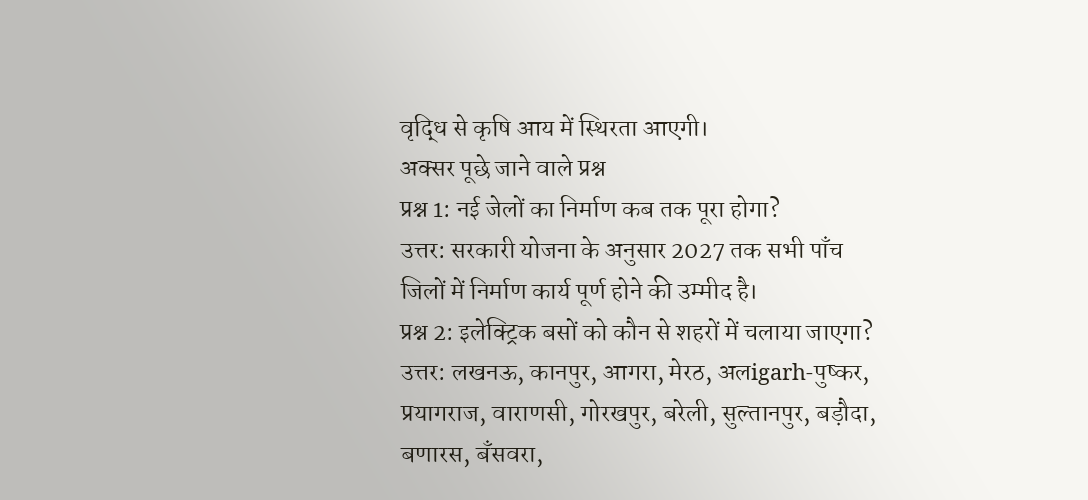वृद्धि से कृषि आय में स्थिरता आएगी।
अक्सर पूछे जाने वाले प्रश्न
प्रश्न 1: नई जेलों का निर्माण कब तक पूरा होगा?
उत्तर: सरकारी योजना के अनुसार 2027 तक सभी पाँच जिलों में निर्माण कार्य पूर्ण होने की उम्मीद है।
प्रश्न 2: इलेक्ट्रिक बसों को कौन से शहरों में चलाया जाएगा?
उत्तर: लखनऊ, कानपुर, आगरा, मेरठ, अलigarh‑पुष्कर, प्रयागराज, वाराणसी, गोरखपुर, बरेली, सुल्तानपुर, बड़ौदा, बणारस, बँसवरा,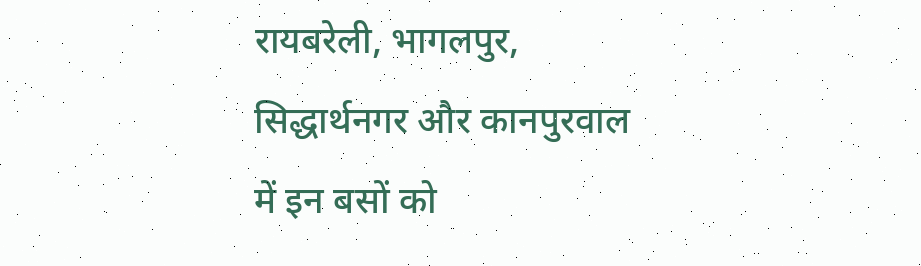रायबरेली, भागलपुर, सिद्धार्थनगर और कानपुरवाल में इन बसों को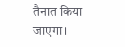तैनात किया जाएगा।